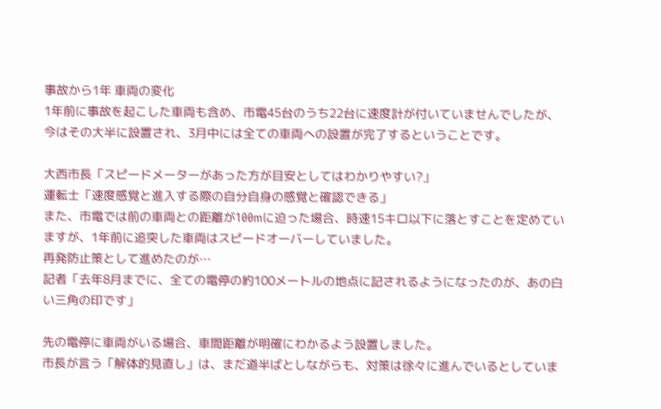事故から1年 車両の変化
1年前に事故を起こした車両も含め、市電45台のうち22台に速度計が付いていませんでしたが、今はその大半に設置され、3月中には全ての車両への設置が完了するということです。

大西市長「スピードメーターがあった方が目安としてはわかりやすい?」
運転士「速度感覚と進入する際の自分自身の感覚と確認できる」
また、市電では前の車両との距離が100mに迫った場合、時速15キロ以下に落とすことを定めていますが、1年前に追突した車両はスピードオーバーしていました。
再発防止策として進めたのが…
記者「去年8月までに、全ての電停の約100メートルの地点に記されるようになったのが、あの白い三角の印です」

先の電停に車両がいる場合、車間距離が明確にわかるよう設置しました。
市長が言う「解体的見直し」は、まだ道半ばとしながらも、対策は徐々に進んでいるとしていま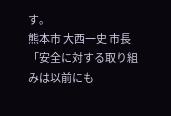す。
熊本市 大西一史 市長「安全に対する取り組みは以前にも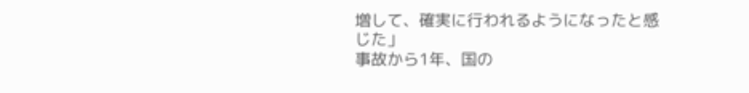増して、確実に行われるようになったと感じた」
事故から1年、国の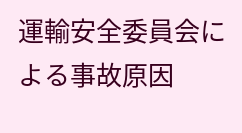運輸安全委員会による事故原因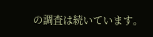の調査は続いています。